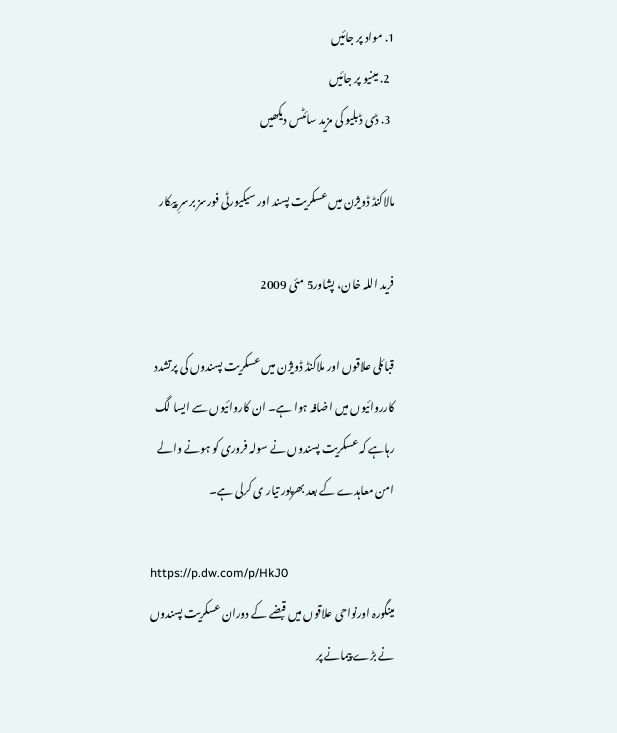1. مواد پر جائیں
  2. مینیو پر جائیں
  3. ڈی ڈبلیو کی مزید سائٹس دیکھیں

مالاکنڈ ڈویژن میں عسکریت پسند اور سیکیورٹی فورسز برسرِ پیکار

فرید اللہ خان، پشاور5 مئی 2009

قبائلی علاقوں اور ملاکنڈ ڈویژن میں عسکریت پسندوں کی پرتشدد کارروائیوں میں اضافہ ہوا ہے۔ ان کاروائیوں سے ایسا لگ رہاہے کہ عسکریت پسندوں نے سولہ فروری کو ہونے والے امن معاہدے کے بعد بھرپور تیار ی کرلی ہے۔

https://p.dw.com/p/HkJ0
مینگورہ اورنواحی علاقوں میں قبضے کے دوران عسکریت پسندوں نے بڑے پیمانے پر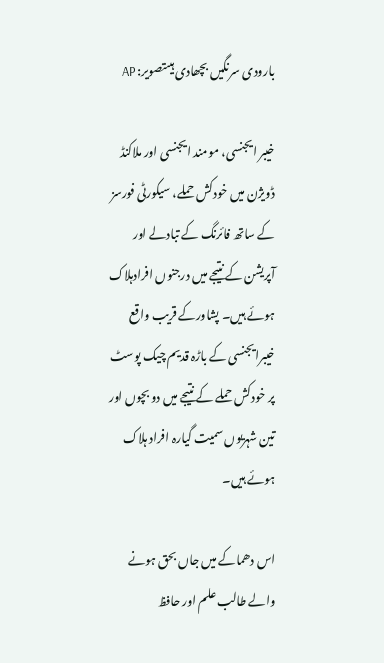بارودی سرنگیں بچھادی ہیںتصویر: AP

خیبر ایجنسی، مومند ایجنسی اور ملاکنڈ ڈویژن میں خودکش حملے، سیکورٹی فورسز کے ساتھ فائرنگ کے تبادلے اور آپریشن کے نتیجے میں درجنوں افرادہلاک ہوئے ہیں۔ پشاورکے قریب واقع خیبرایجنسی کے باڑہ قدیم چیک پوسٹ پر خودکش حملے کے نتیجے میں دو بچوں اور تین شہریوں سمیت گیارہ افراد ہلاک ہوئے ہیں۔

اس دھماکے میں جاں بحق ہونے والے طالب علم اور حافظ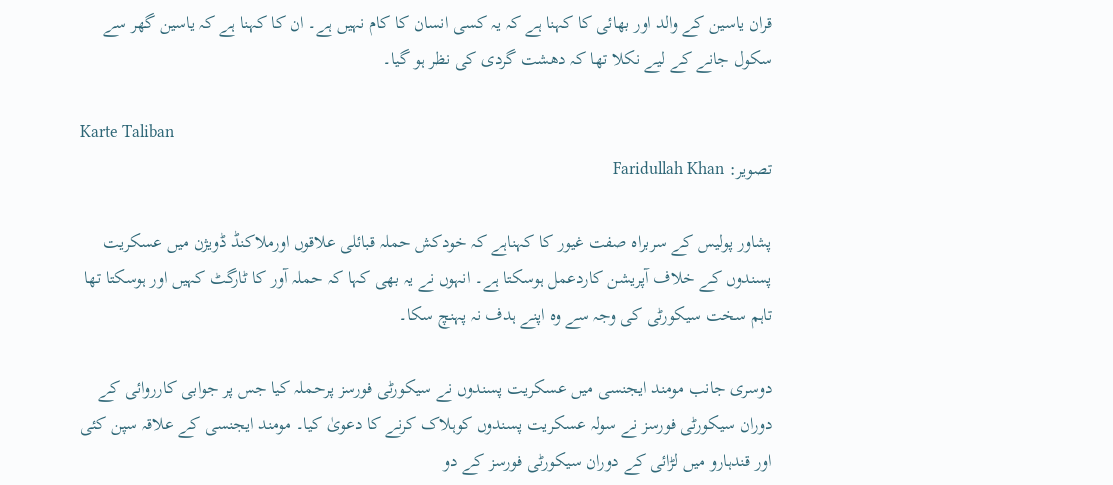قران یاسین کے والد اور بھائی کا کہنا ہے کہ یہ کسی انسان کا کام نہیں ہے۔ ان کا کہنا ہے کہ یاسین گھر سے سکول جانے کے لیے نکلا تھا کہ دھشت گردی کی نظر ہو گیا۔

Karte Taliban
تصویر: Faridullah Khan

پشاور پولیس کے سربراہ صفت غیور کا کہناہے کہ خودکش حملہ قبائلی علاقوں اورملاکنڈ ڈویژن میں عسکریت پسندوں کے خلاف آپریشن کاردعمل ہوسکتا ہے۔ انہوں نے یہ بھی کہا کہ حملہ آور کا ٹارگٹ کہیں اور ہوسکتا تھا تاہم سخت سیکورٹی کی وجہ سے وہ اپنے ہدف نہ پہنچ سکا۔

دوسری جانب مومند ایجنسی میں عسکریت پسندوں نے سیکورٹی فورسز پرحملہ کیا جس پر جوابی کارروائی کے دوران سیکورٹی فورسز نے سولہ عسکریت پسندوں کوہلاک کرنے کا دعویٰ کیا۔ مومند ایجنسی کے علاقہ سپن کئی اور قندہارو میں لڑائی کے دوران سیکورٹی فورسز کے دو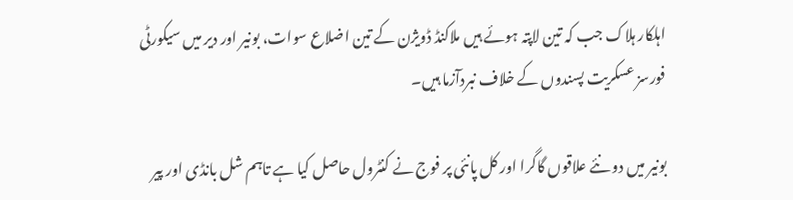اہلکار ہلاک جب کہ تین لاپتہ ہوئے ہیں ملاکنڈ ڈویژن کے تین اضلاع سوات، بونیر اور دیر میں سیکورٹی فورسز عسکریت پسندوں کے خلاف نبردآزما ہیں۔

بونیر میں دو نئے علاقوں گاگرا اور کل پانئی پر فوج نے کنٹرول حاصل کیا ہے تاہم شل بانڈی اور پیر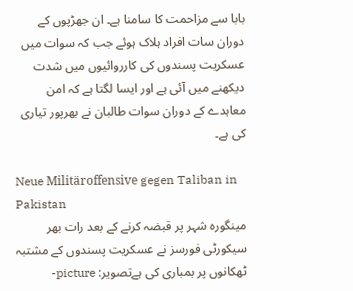بابا سے مزاحمت کا سامنا ہے۔ ان جھڑپوں کے دوران سات افراد ہلاک ہوئے جب کہ سوات میں عسکریت پسندوں کی کارروائیوں میں شدت دیکھنے میں آئی ہے اور ایسا لگتا ہے کہ امن معاہدے کے دوران سوات طالبان نے بھرپور تیاری کی ہے۔

Neue Militäroffensive gegen Taliban in Pakistan
مینگورہ شہر پر قبضہ کرنے کے بعد رات بھر سیکورٹی فورسز نے عسکریت پسندوں کے مشتبہ ٹھکانوں پر بمباری کی ہےتصویر: picture-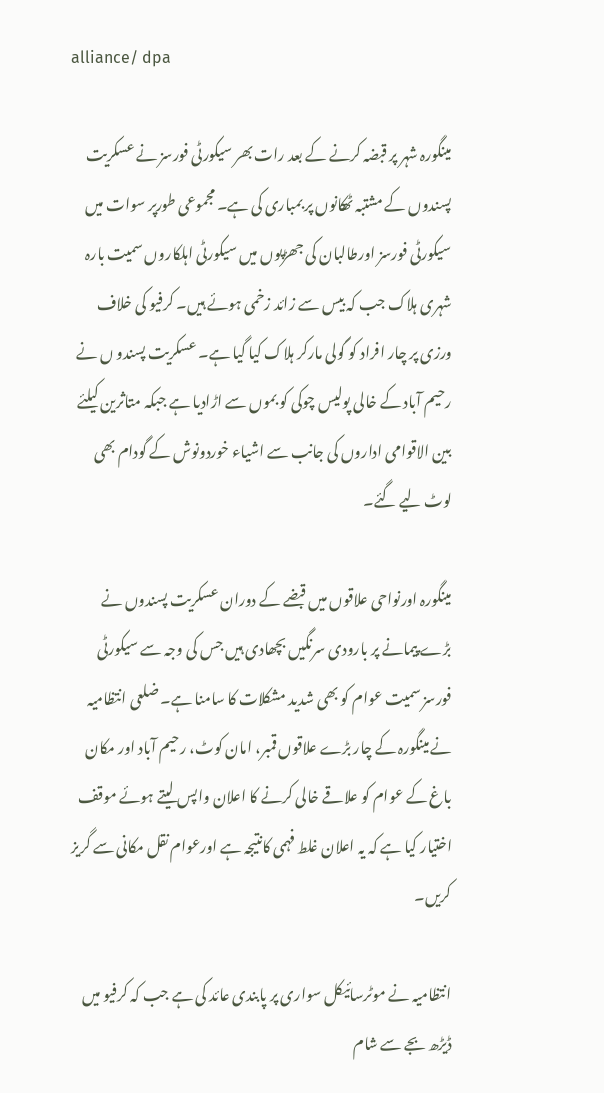alliance/ dpa

مینگورہ شہر پر قبضہ کرنے کے بعد رات بھر سیکورٹی فورسز نے عسکریت پسندوں کے مشتبہ ٹھکانوں پر بمباری کی ہے۔ مجموعی طورپر سوات میں سیکورٹی فورسز اورطالبان کی جھڑپوں میں سیکورٹی اہلکاروں سمیت بارہ شہری ہلاک جب کہ بیس سے زائد زخمی ہوئے ہیں۔ کرفیو کی خلاف ورزی پر چار افراد کو گولی مارکر ہلاک کیا گیا ہے۔ عسکریت پسندو ں نے رحیم آباد کے خالی پولیس چوکی کو بموں سے اڑادیا ہے جبکہ متاثرین کیلئے بین الاقوامی اداروں کی جانب سے اشیاء خوردونوش کے گودام بھی لوٹ لیے گئے۔

مینگورہ اورنواحی علاقوں میں قبضے کے دوران عسکریت پسندوں نے بڑے پیمانے پر بارودی سرنگیں بچھادی ہیں جس کی وجہ سے سیکورٹی فورسز سمیت عوام کو بھی شدید مشکلات کا سامنا ہے۔ ضلعی انتظامیہ نے مینگورہ کے چار بڑے علاقوں قمبر، امان کوٹ، رحیم آباد اور مکان باغ کے عوام کو علاقے خالی کرنے کا اعلان واپس لیتے ہوئے موقف اختیار کیا ہے کہ یہ اعلان غلط فہمی کانتیجہ ہے اورعوام نقل مکانی سے گریز کریں۔

انتظامیہ نے موٹرسائیکل سواری پر پابندی عائد کی ہے جب کہ کرفیو میں ڈیڑھ بجے سے شام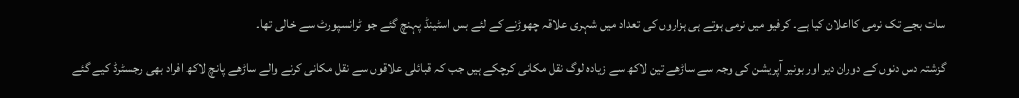سات بجے تک نرمی کااعلان کیا ہے۔ کرفیو میں نرمی ہوتے ہی ہزاروں کی تعداد میں شہری علاقہ چھوڑنے کے لئے بس اسٹینڈ پہنچ گئے جو ٹرانسپورٹ سے خالی تھا۔

گزشتہ دس دنوں کے دوران دیر اور بونیر آپریشن کی وجہ سے ساڑھے تین لاکھ سے زیادہ لوگ نقل مکانی کرچکے ہیں جب کہ قبائلی علاقوں سے نقل مکانی کرنے والے ساڑھے پانچ لاکھ افراد بھی رجسٹرڈ کیے گئے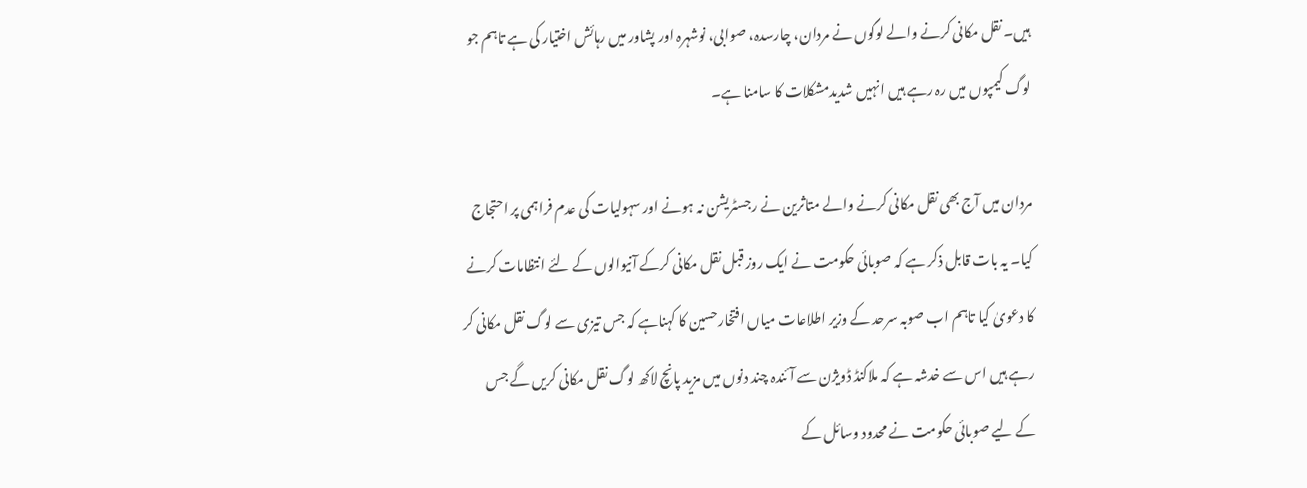ہیں۔ نقل مکانی کرنے والے لوگوں نے مردان، چارسدہ، صوابی، نوشہرہ اور پشاور میں رہائش اختیار کی ہے تاہم جو لوگ کیمپوں میں رہ رہے ہیں انہیں شدیدمشکلات کا سامنا ہے۔

مردان میں آج بھی نقل مکانی کرنے والے متاثرین نے رجسٹریشن نہ ہونے اور سہولیات کی عدم فراہمی پر احتجاج کیا۔ یہ بات قابل ذکر ہے کہ صوبائی حکومت نے ایک روز قبل نقل مکانی کرکے آنیوالوں کے لئے انتظامات کرنے کا دعویٰ کیا تاہم اب صوبہ سرحد کے وزیر اطلاعات میاں افتخارحسین کا کہناہے کہ جس تیزی سے لوگ نقل مکانی کر رہے ہیں اس سے خدشہ ہے کہ ملاکنڈ ڈویژن سے آئندہ چند دنوں میں مزید پانچ لاکھ لوگ نقل مکانی کریں گے جس کے لیے صوبائی حکومت نے محدود وسائل کے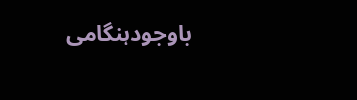باوجودہنگامی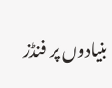بنیادوں پر فنڈز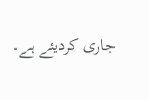جاری کردیئے ہے۔